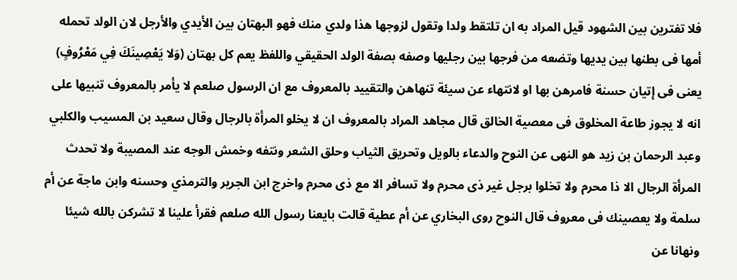فلا تفترين بين الشهود قيل المراد به ان تلتقط ولدا وتقول لزوجها هذا ولدي منك فهو البهتان بين الأيدي والأرجل لان الولد تحمله أمها فى بطنها بين يديها وتضعه من فرجها بين رجليها وصفه بصفة الولد الحقيقي واللفظ يعم كل بهتان (وَلا يَعْصِينَكَ فِي مَعْرُوفٍ) يعنى فى إتيان حسنة فامرهن بها او لانتهاء عن سيئة تنهاهن والتقييد بالمعروف مع ان الرسول صلعم لا يأمر بالمعروف تنبيها على انه لا يجوز طاعة المخلوق فى معصية الخالق قال مجاهد المراد بالمعروف ان لا يخلو المرأة بالرجال وقال سعيد بن المسيب والكلبي وعبد الرحمان بن زيد هو النهى عن النوح والدعاء بالويل وتحريق الثياب وحلق الشعر ونتفه وخمش الوجه عند المصيبة ولا تحدث المرأة الرجال الا ذا محرم ولا تخلوا برجل غير ذى محرم ولا تسافر الا مع ذى محرم واخرج ابن الجرير والترمذي وحسنه وابن ماجة عن أم سلمة ولا يعصينك فى معروف قال النوح روى البخاري عن أم عطية قالت بايعنا رسول الله صلعم فقرأ علينا لا تشركن بالله شيئا ونهانا عن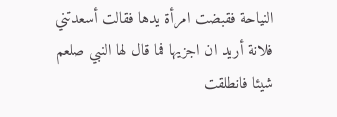النياحة فقبضت امرأة يدها فقالت أسعدتني فلانة أريد ان اجزيها فما قال لها النبي صلعم شيئا فانطلقت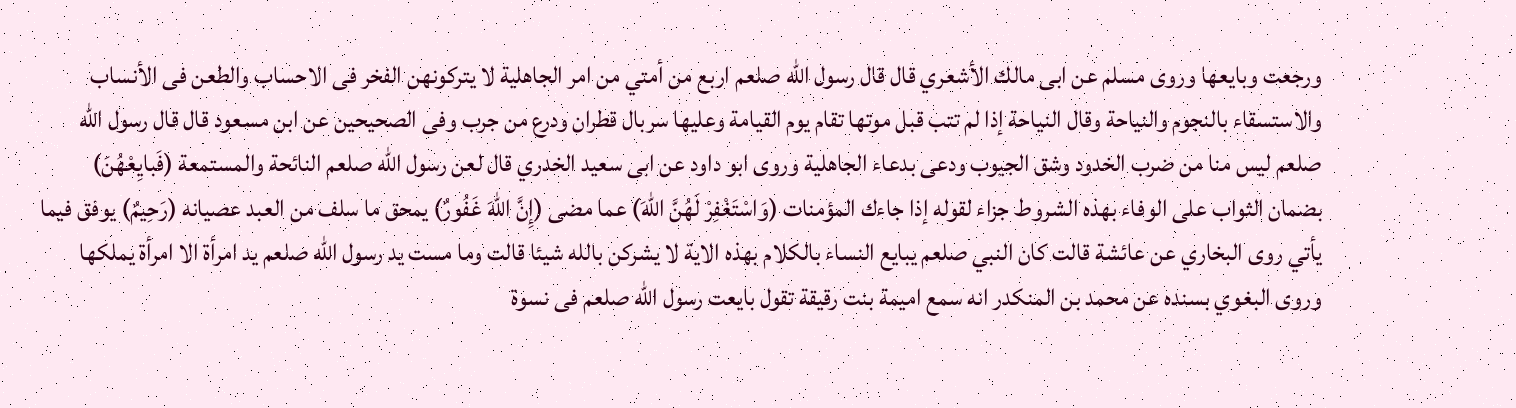ورجعت وبايعها وروى مسلم عن ابى مالك الأشعري قال قال رسول الله صلعم اربع من أمتي من امر الجاهلية لا يتركونهن الفخر فى الاحساب والطعن فى الأنساب والاستسقاء بالنجوم والنياحة وقال النياحة إذا لم تتب قبل موتها تقام يوم القيامة وعليها سربال قطران ودرع من جرب وفى الصحيحين عن ابن مسعود قال قال رسول الله صلعم ليس منا من ضرب الخدود وشق الجيوب ودعى بدعاء الجاهلية وروى ابو داود عن ابى سعيد الخدري قال لعن رسول الله صلعم النائحة والمستمعة (فَبايِعْهُنَ) بضمان الثواب على الوفاء بهذه الشروط جزاء لقوله إذا جاءك المؤمنات (وَاسْتَغْفِرْ لَهُنَّ اللهَ) عما مضى (إِنَّ اللهَ غَفُورٌ) يمحق ما سلف من العبد عصيانه (رَحِيمٌ) يوفق فيما يأتي روى البخاري عن عائشة قالت كان النبي صلعم يبايع النساء بالكلام بهذه الاية لا يشركن بالله شيئا قالت وما مست يد رسول الله صلعم يد امرأة الا امرأة يملكها وروى البغوي بسنده عن محمد بن المنكدر انه سمع اميمة بنت رقيقة تقول بايعت رسول الله صلعم فى نسوة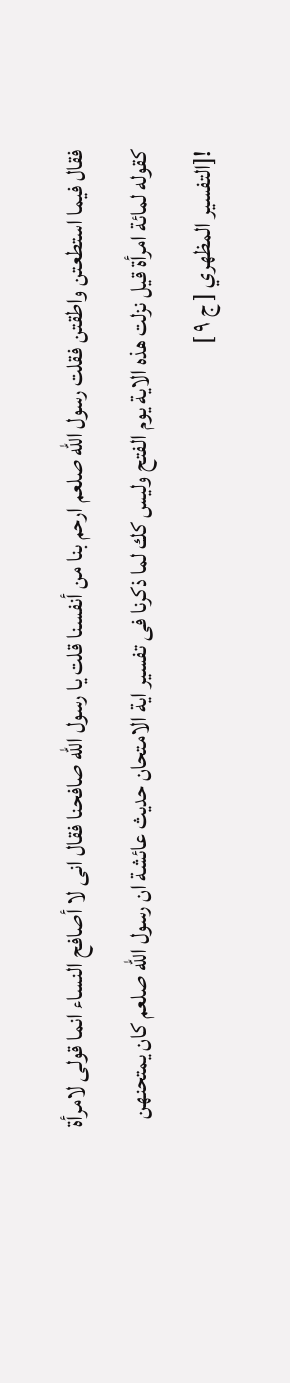فقال فيما استطعتن واطقتن فقلت رسول الله صلعم ارحم بنا من أنفسنا قلت يا رسول الله صافحنا فقال انى لا أصافح النساء انما قولى لامرأة كقوله لمائة امرأة قيل نزلت هذه الاية يوم الفتح وليس كك لما ذكرنا فى تفسير اية الامتحان حديث عائشة ان رسول الله صلعم كان يمتحنهن
![التفسير المظهري [ ج ٩ ]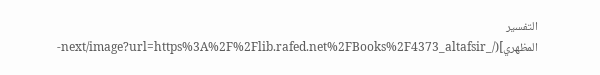التفسير المظهري](/_next/image?url=https%3A%2F%2Flib.rafed.net%2FBooks%2F4373_altafsir-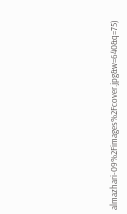almazhari-09%2Fimages%2Fcover.jpg&w=640&q=75)